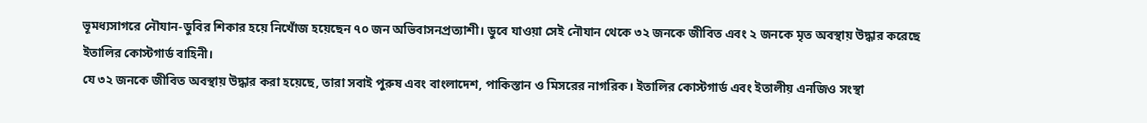ভূমধ্যসাগরে নৌযান-ডুবির শিকার হয়ে নিখোঁজ হয়েছেন ৭০ জন অভিবাসনপ্রত্যাশী। ডুবে যাওয়া সেই নৌযান থেকে ৩২ জনকে জীবিত এবং ২ জনকে মৃত অবস্থায় উদ্ধার করেছে ইতালির কোস্টগার্ড বাহিনী।
যে ৩২ জনকে জীবিত অবস্থায় উদ্ধার করা হয়েছে, তারা সবাই পুরুষ এবং বাংলাদেশ, পাকিস্তান ও মিসরের নাগরিক। ইতালির কোস্টগার্ড এবং ইতালীয় এনজিও সংস্থা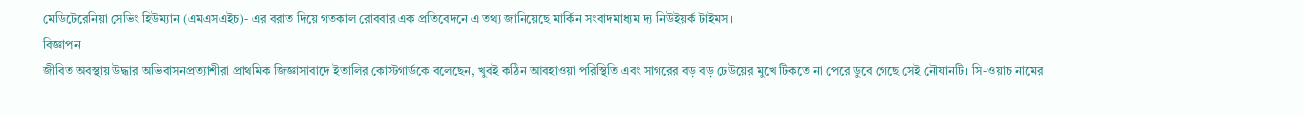মেডিটেরেনিয়া সেভিং হিউম্যান (এমএসএইচ)- এর বরাত দিয়ে গতকাল রোববার এক প্রতিবেদনে এ তথ্য জানিয়েছে মার্কিন সংবাদমাধ্যম দ্য নিউইয়র্ক টাইমস।
বিজ্ঞাপন
জীবিত অবস্থায় উদ্ধার অভিবাসনপ্রত্যাশীরা প্রাথমিক জিজ্ঞাসাবাদে ইতালির কোস্টগার্ডকে বলেছেন, খুবই কঠিন আবহাওয়া পরিস্থিতি এবং সাগরের বড় বড় ঢেউয়ের মুখে টিকতে না পেরে ডুবে গেছে সেই নৌযানটি। সি-ওয়াচ নামের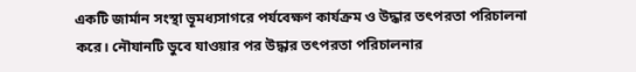একটি জার্মান সংস্থা ভূমধ্যসাগরে পর্যবেক্ষণ কার্যক্রম ও উদ্ধার তৎপরতা পরিচালনা করে। নৌযানটি ডুবে যাওয়ার পর উদ্ধার তৎপরতা পরিচালনার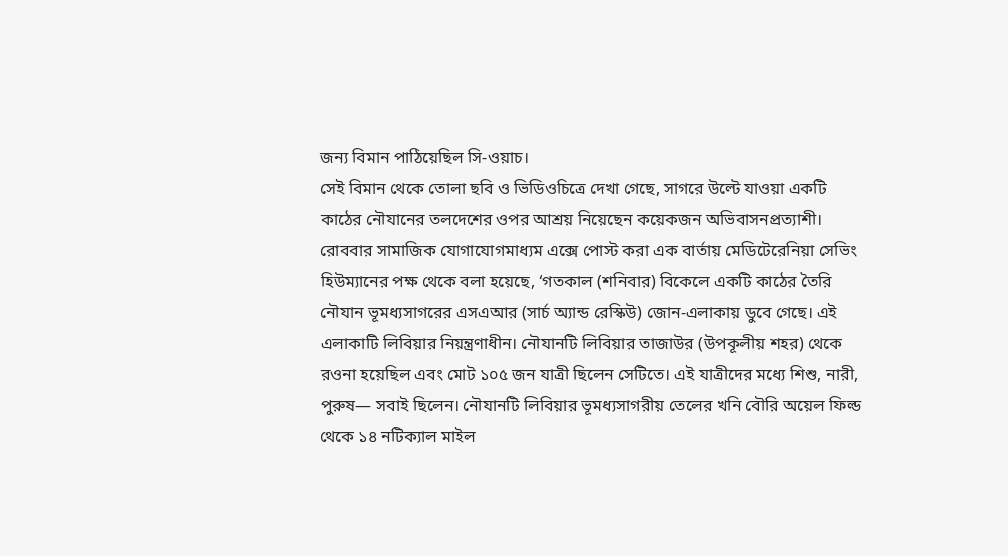জন্য বিমান পাঠিয়েছিল সি-ওয়াচ।
সেই বিমান থেকে তোলা ছবি ও ভিডিওচিত্রে দেখা গেছে, সাগরে উল্টে যাওয়া একটি কাঠের নৌযানের তলদেশের ওপর আশ্রয় নিয়েছেন কয়েকজন অভিবাসনপ্রত্যাশী।
রোববার সামাজিক যোগাযোগমাধ্যম এক্সে পোস্ট করা এক বার্তায় মেডিটেরেনিয়া সেভিং হিউম্যানের পক্ষ থেকে বলা হয়েছে, ‘গতকাল (শনিবার) বিকেলে একটি কাঠের তৈরি নৌযান ভূমধ্যসাগরের এসএআর (সার্চ অ্যান্ড রেস্কিউ) জোন-এলাকায় ডুবে গেছে। এই এলাকাটি লিবিয়ার নিয়ন্ত্রণাধীন। নৌযানটি লিবিয়ার তাজাউর (উপকূলীয় শহর) থেকে রওনা হয়েছিল এবং মোট ১০৫ জন যাত্রী ছিলেন সেটিতে। এই যাত্রীদের মধ্যে শিশু, নারী, পুরুষ— সবাই ছিলেন। নৌযানটি লিবিয়ার ভূমধ্যসাগরীয় তেলের খনি বৌরি অয়েল ফিল্ড থেকে ১৪ নটিক্যাল মাইল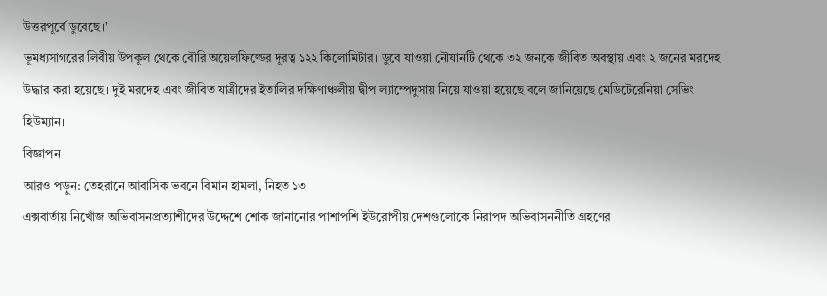উত্তরপূর্বে ডুবেছে।’
ভূমধ্যসাগরের লিবীয় উপকূল থেকে বৌরি অয়েলফিল্ডের দূরত্ব ১২২ কিলোমিটার। ডুবে যাওয়া নৌযানটি থেকে ৩২ জনকে জীবিত অবস্থায় এবং ২ জনের মরদেহ উদ্ধার করা হয়েছে। দুই মরদেহ এবং জীবিত যাত্রীদের ইতালির দক্ষিণাঞ্চলীয় দ্বীপ ল্যাম্পেদুসায় নিয়ে যাওয়া হয়েছে বলে জানিয়েছে মেডিটেরেনিয়া সেভিং হিউম্যান।
বিজ্ঞাপন
আরও পড়ুন: তেহরানে আবাসিক ভবনে বিমান হামলা, নিহত ১৩
এক্সবার্তায় নিখোঁজ অভিবাসনপ্রত্যাশীদের উদ্দেশে শোক জানানোর পাশাপশি ইউরোপীয় দেশগুলোকে নিরাপদ অভিবাসননীতি গ্রহণের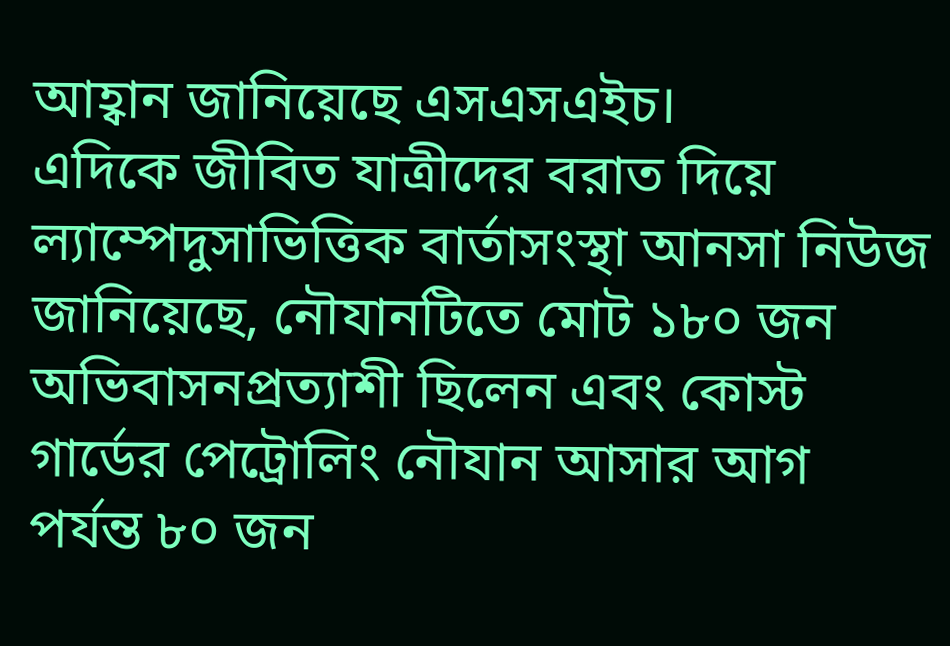আহ্বান জানিয়েছে এসএসএইচ।
এদিকে জীবিত যাত্রীদের বরাত দিয়ে ল্যাম্পেদুসাভিত্তিক বার্তাসংস্থা আনসা নিউজ জানিয়েছে, নৌযানটিতে মোট ১৮০ জন অভিবাসনপ্রত্যাশী ছিলেন এবং কোস্ট গার্ডের পেট্রোলিং নৌযান আসার আগ পর্যন্ত ৮০ জন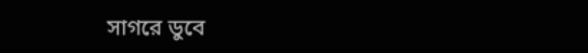সাগরে ডুবে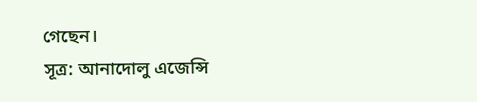গেছেন।
সূত্র: আনাদোলু এজেন্সি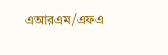এআরএম/এফএ